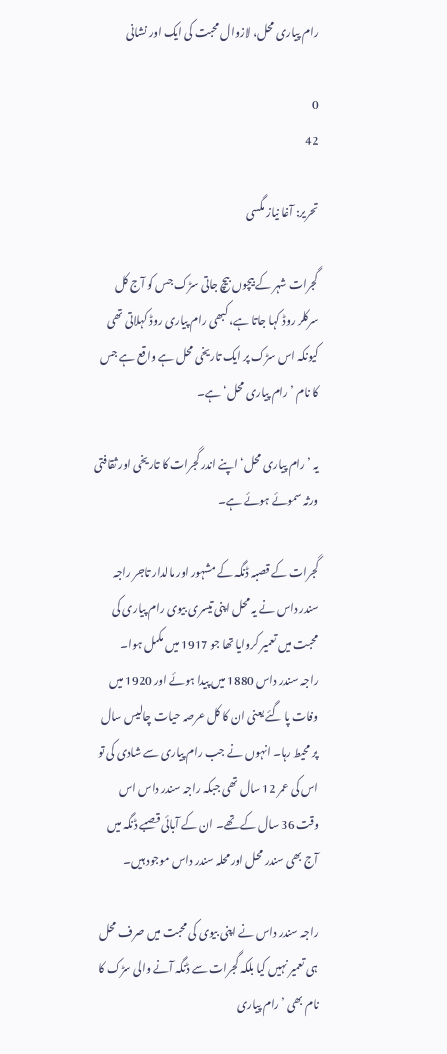رام پیاری محل، لازوال محبت کی ایک اور نشانی

0
42

تحریر: آغا نیاز مگسی

گجرات شہر کے بیچوں بیچ جاتی سڑک جس کو آج کل سرکلر روڈ کہا جاتا ہے، کبھی رام پیاری روڈ کہلاتی تھی کیونکہ اس سڑک پر ایک تاریخی محل ہے واقع ہے جس کا نام ’رام پیاری محل‘ ہے۔

یہ ’رام پیاری محل‘ اپنے اندر گجرات کا تاریخی اور ثقافتی ورثہ سموئے ہوئے ہے۔

گجرات کے قصبہ ڈنگہ کے مشہور اور مالدار تاجر راجہ سندر داس نے یہ محل اپنی تیسری بیوی رام پیاری کی محبت میں تعمیر کروایا تھا جو 1917 میں مکمل ہوا۔
راجہ سندر داس 1880 میں پیدا ہوئے اور 1920 میں وفات پا گئے یعنی ان کا کل عرصہ حیات چالیس سال پر محیط رہا۔ انہوں نے جب رام پیاری سے شادی کی تو اس کی عمر 12 سال تھی جبکہ راجہ سندر داس اس وقت 36 سال کے تھے۔ ان کے آبائی قصبے ڈنگہ میں آج بھی سندر محل اور محلہ سندر داس موجود ہیں۔

راجہ سندر داس نے اپنی بیوی کی محبت میں صرف محل ہی تعمیر نہیں کیا بلکہ گجرات سے ڈنگہ آنے والی سڑک کا نام بھی ’رام پیاری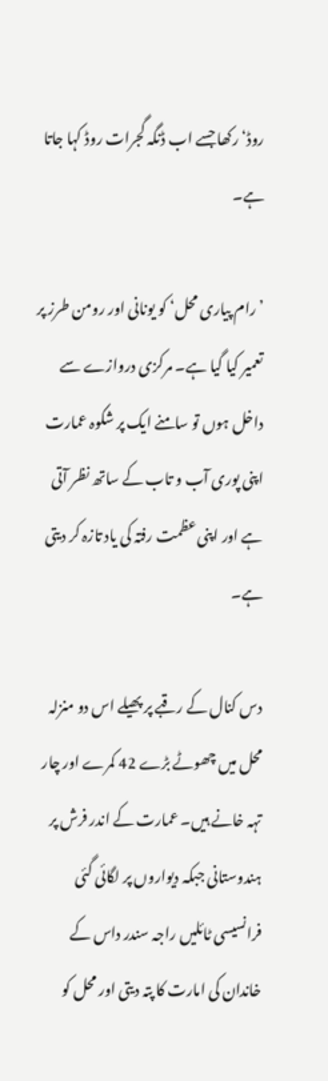روڈ‘ رکھا جسے اب ڈنگہ گجرات روڈ کہا جاتا ہے۔

’رام پیاری محل‘ کو یونانی اور رومن طرز پر تعمیر کیا گیا ہے۔ مرکزی دروازے سے داخل ہوں تو سامنے ایک پر شکوہ عمارت اپنی پوری آب و تاب کے ساتھ نظر آتی ہے اور اپنی عظمت رفتہ کی یاد تازہ کر دیتی ہے۔

دس کنال کے رقبے پر پھیلے اس دو منزلہ محل میں چھوٹے بڑے 42 کمرے اور چار تہہ خانے ہیں۔ عمارت کے اندر فرش پر ہندوستانی جبکہ دیواروں پر لگائی گئی فرانسیسی ٹائلیں راجہ سندر داس کے خاندان کی امارت کا پتہ دیتی اور محل کو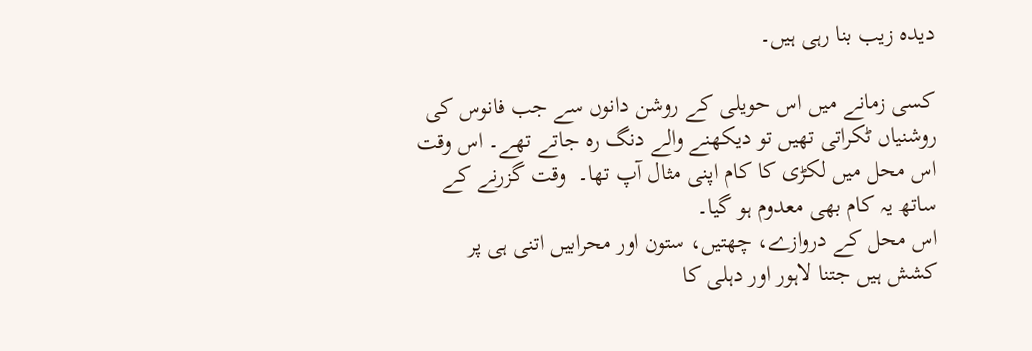دیدہ زیب بنا رہی ہیں۔

کسی زمانے میں اس حویلی کے روشن دانوں سے جب فانوس کی روشنیاں ٹکراتی تھیں تو دیکھنے والے دنگ رہ جاتے تھے۔ اس وقت اس محل میں لکڑی کا کام اپنی مثال آپ تھا۔  وقت گزرنے کے ساتھ یہ کام بھی معدوم ہو گیا۔
اس محل کے دروازے، چھتیں، ستون اور محرابیں اتنی ہی پر کشش ہیں جتنا لاہور اور دہلی کا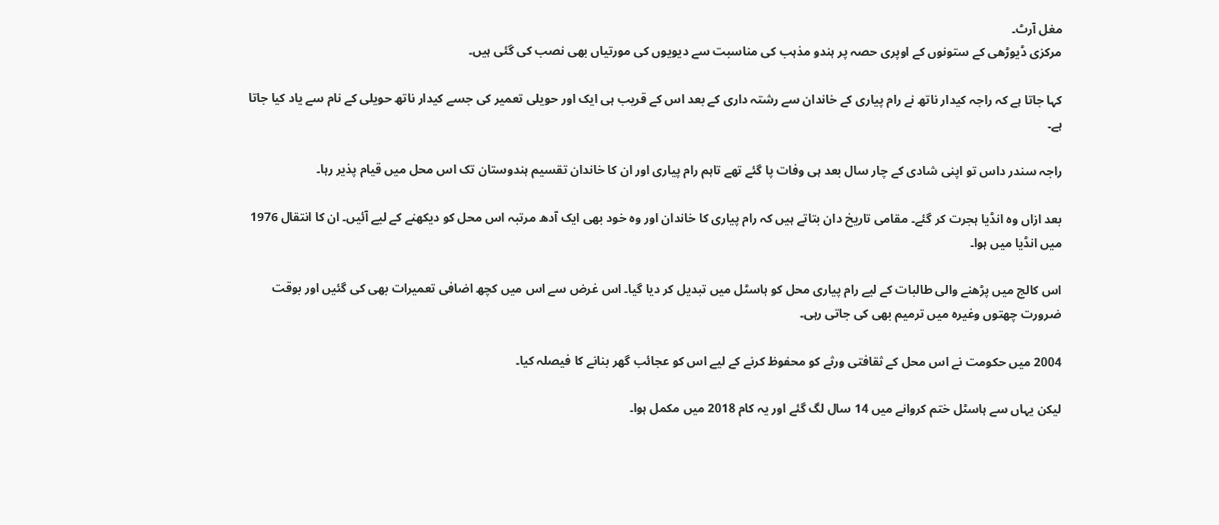مغل آرٹ۔
مرکزی ڈیوڑھی کے ستونوں کے اوپری حصہ پر ہندو مذہب کی مناسبت سے دیویوں کی مورتیاں بھی نصب کی گئی ہیں۔

کہا جاتا ہے کہ راجہ کیدار ناتھ نے رام پیاری کے خاندان سے رشتہ داری کے بعد اس کے قریب ہی ایک اور حویلی تعمیر کی جسے کیدار ناتھ حویلی کے نام سے یاد کیا جاتا ہے۔

راجہ سندر داس تو اپنی شادی کے چار سال بعد ہی وفات پا گئے تھے تاہم رام پیاری اور ان کا خاندان تقسیم ہندوستان تک اس محل میں قیام پذیر رہا۔

بعد ازاں وہ انڈیا ہجرت کر گئے۔ مقامی تاریخ دان بتاتے ہیں کہ رام پیاری کا خاندان اور وہ خود بھی ایک آدھ مرتبہ اس محل کو دیکھنے کے لیے آئیں۔ ان کا انتقال 1976 میں انڈیا میں ہوا۔

اس کالج میں پڑھنے والی طالبات کے لیے رام پیاری محل کو ہاسٹل میں تبدیل کر دیا گیا۔ اس غرض سے اس میں کچھ اضافی تعمیرات بھی کی گئیں اور بوقت ضرورت چھتوں وغیرہ میں ترمیم بھی کی جاتی رہی۔

2004 میں حکومت نے اس محل کے ثقافتی ورثے کو محفوظ کرنے کے لیے اس کو عجائب گھر بنانے کا فیصلہ کیا۔

لیکن یہاں سے ہاسٹل ختم کروانے میں 14 سال لگ گئے اور یہ کام 2018 میں مکمل ہوا۔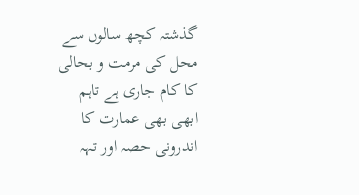گذشتہ کچھ سالوں سے محل کی مرمت و بحالی کا کام جاری ہے تاہم ابھی بھی عمارت کا اندرونی حصہ اور تہہ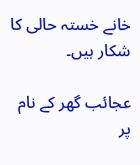خانے خستہ حالی کا شکار ہیں۔

عجائب گھر کے نام پر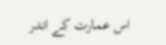اس عمارت کے اندر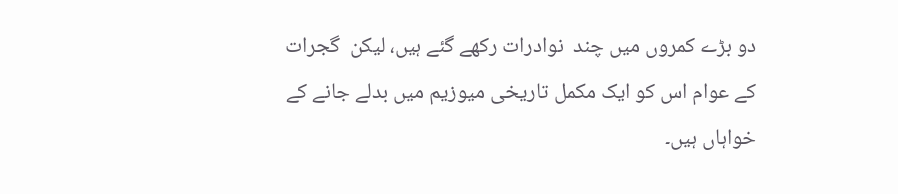دو بڑے کمروں میں چند  نوادرات رکھے گئے ہیں، لیکن  گجرات کے عوام اس کو ایک مکمل تاریخی میوزیم میں بدلے جانے کے خواہاں ہیں۔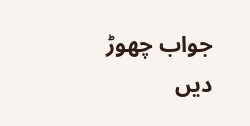جواب چھوڑ دیں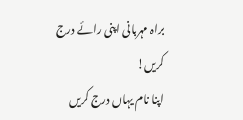براہ مہربانی اپنی رائے درج کریں!
اپنا نام یہاں درج کریں